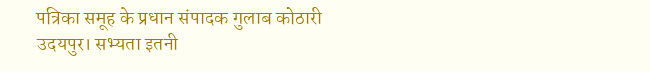पत्रिका समूह के प्रधान संपादक गुलाब कोठारी
उदयपुर। सभ्यता इतनी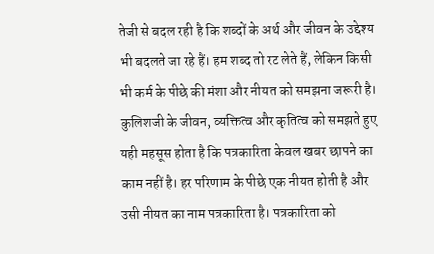तेजी से बदल रही है कि शब्दों के अर्थ और जीवन के उद्देश्य भी बदलते जा रहे हैं। हम शब्द तो रट लेते हैं, लेकिन किसी भी कर्म के पीछे की मंशा और नीयत को समझना जरूरी है। कुलिशजी के जीवन, व्यक्तित्व और कृतित्व को समझते हुए यही महसूस होता है कि पत्रकारिता केवल खबर छापने का काम नहीं है। हर परिणाम के पीछे एक नीयत होती है और उसी नीयत का नाम पत्रकारिता है। पत्रकारिता को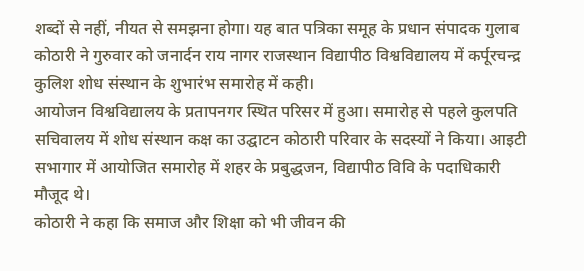शब्दों से नहीं, नीयत से समझना होगा। यह बात पत्रिका समूह के प्रधान संपादक गुलाब कोठारी ने गुरुवार को जनार्दन राय नागर राजस्थान विद्यापीठ विश्वविद्यालय में कर्पूरचन्द्र कुलिश शोध संस्थान के शुभारंभ समारोह में कही।
आयोजन विश्वविद्यालय के प्रतापनगर स्थित परिसर में हुआ। समारोह से पहले कुलपति सचिवालय में शोध संस्थान कक्ष का उद्घाटन कोठारी परिवार के सदस्यों ने किया। आइटी सभागार में आयोजित समारोह में शहर के प्रबुद्धजन, विद्यापीठ विवि के पदाधिकारी मौजूद थे।
कोठारी ने कहा कि समाज और शिक्षा को भी जीवन की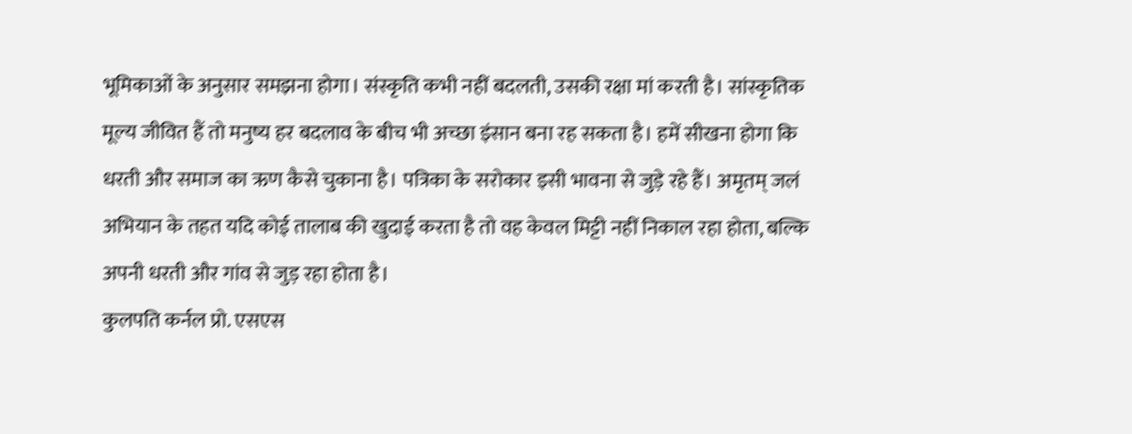भूमिकाओं के अनुसार समझना होगा। संस्कृति कभी नहीं बदलती, उसकी रक्षा मां करती है। सांस्कृतिक मूल्य जीवित हैं तो मनुष्य हर बदलाव के बीच भी अच्छा इंसान बना रह सकता है। हमें सीखना होगा कि धरती और समाज का ऋण कैसे चुकाना है। पत्रिका के सरोकार इसी भावना से जुड़े रहे हैं। अमृतम् जलं अभियान के तहत यदि कोई तालाब की खुदाई करता है तो वह केवल मिट्टी नहीं निकाल रहा होता, बल्कि अपनी धरती और गांव से जुड़ रहा होता है।
कुलपति कर्नल प्रो. एसएस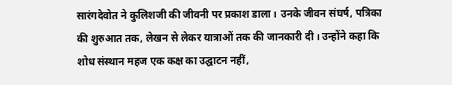सारंगदेवोत ने कुलिशजी की जीवनी पर प्रकाश डाला। उनके जीवन संघर्ष, पत्रिका की शुरुआत तक, लेखन से लेकर यात्राओं तक की जानकारी दी। उन्होंने कहा कि शोध संस्थान महज एक कक्ष का उद्घाटन नहीं,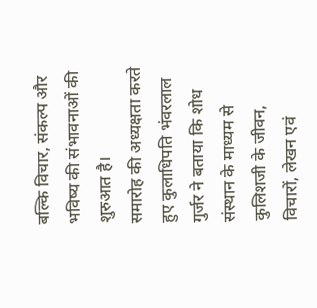बल्कि विचार, संकल्प और भविष्य की संभावनाओं की शुरुआत है।
समारोह की अध्यक्षता करते हुए कुलाधिपति भंवरलाल गुर्जर ने बताया कि शोध संस्थान के माध्यम से कुलिशजी के जीवन, विचारों, लेखन एवं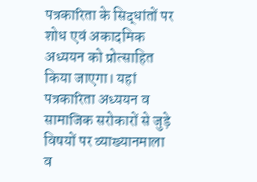पत्रकारिता के सिद्धांतों पर शोध एवं अकादमिक अध्ययन को प्रोत्साहित किया जाएगा। यहां पत्रकारिता अध्ययन व सामाजिक सरोकारों से जुड़े विषयों पर व्याख्यानमाला व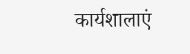कार्यशालाएं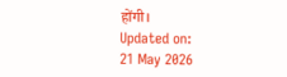होंगी।
Updated on:
21 May 2026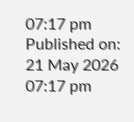07:17 pm
Published on:
21 May 2026 07:17 pm